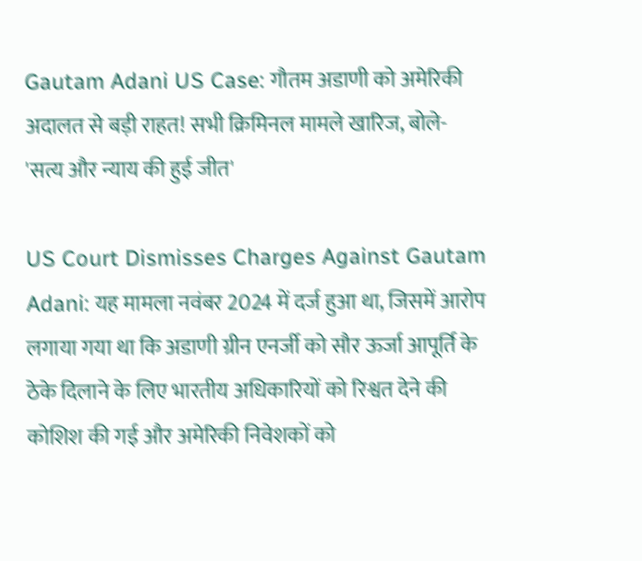Gautam Adani US Case: गौतम अडाणी को अमेरिकी अदालत से बड़ी राहत! सभी क्रिमिनल मामले खारिज, बोले- 'सत्य और न्याय की हुई जीत'

US Court Dismisses Charges Against Gautam Adani: यह मामला नवंबर 2024 में दर्ज हुआ था, जिसमें आरोप लगाया गया था कि अडाणी ग्रीन एनर्जी को सौर ऊर्जा आपूर्ति के ठेके दिलाने के लिए भारतीय अधिकारियों को रिश्वत देने की कोशिश की गई और अमेरिकी निवेशकों को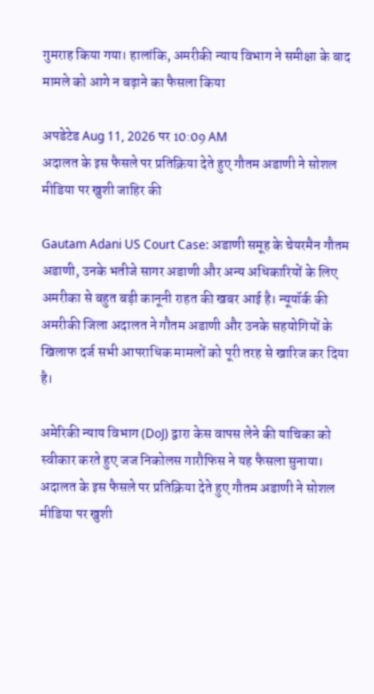गुमराह किया गया। हालांकि, अमरीकी न्याय विभाग ने समीक्षा के बाद मामले को आगे न बढ़ाने का फैसला किया

अपडेटेड Aug 11, 2026 पर 10:09 AM
अदालत के इस फैसले पर प्रतिक्रिया देते हुए गौतम अडाणी ने सोशल मीडिया पर खुशी जाहिर की

Gautam Adani US Court Case: अडाणी समूह के चेयरमैन गौतम अडाणी, उनके भतीजे सागर अडाणी और अन्य अधिकारियों के लिए अमरीका से बहुत बड़ी कानूनी राहत की खबर आई है। न्यूयॉर्क की अमरीकी जिला अदालत ने गौतम अडाणी और उनके सहयोगियों के खिलाफ दर्ज सभी आपराधिक मामलों को पूरी तरह से खारिज कर दिया है।

अमेरिकी न्याय विभाग (DoJ) द्वारा केस वापस लेने की याचिका को स्वीकार करते हुए जज निकोलस गारौफिस ने यह फैसला सुनाया। अदालत के इस फैसले पर प्रतिक्रिया देते हुए गौतम अडाणी ने सोशल मीडिया पर खुशी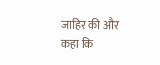जाहिर की और कहा कि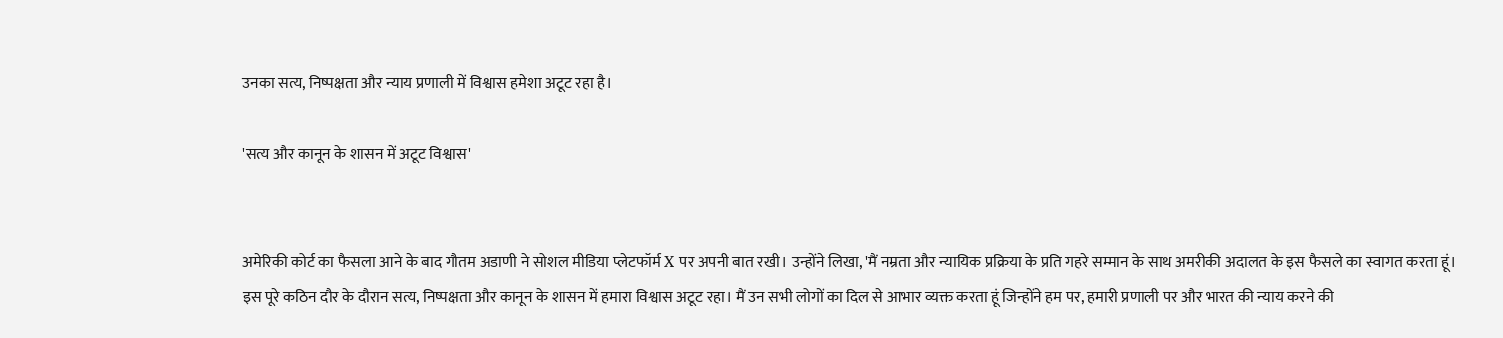उनका सत्य, निष्पक्षता और न्याय प्रणाली में विश्वास हमेशा अटूट रहा है।

'सत्य और कानून के शासन में अटूट विश्वास'


अमेरिकी कोर्ट का फैसला आने के बाद गौतम अडाणी ने सोशल मीडिया प्लेटफॉर्म X पर अपनी बात रखी। उन्होंने लिखा, 'मैं नम्रता और न्यायिक प्रक्रिया के प्रति गहरे सम्मान के साथ अमरीकी अदालत के इस फैसले का स्वागत करता हूं। इस पूरे कठिन दौर के दौरान सत्य, निष्पक्षता और कानून के शासन में हमारा विश्वास अटूट रहा। मैं उन सभी लोगों का दिल से आभार व्यक्त करता हूं जिन्होंने हम पर, हमारी प्रणाली पर और भारत की न्याय करने की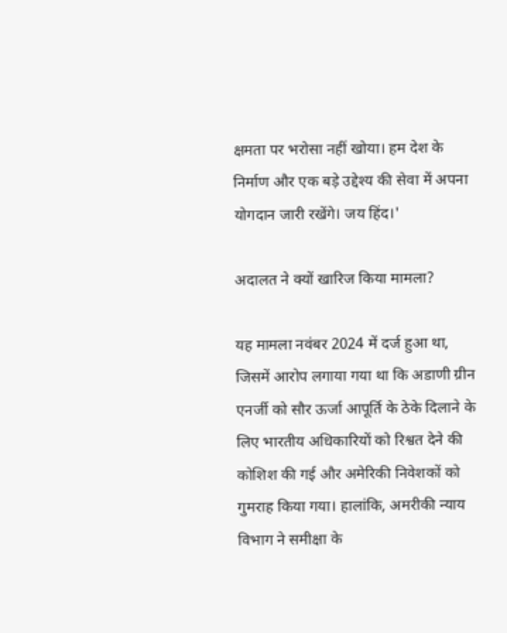क्षमता पर भरोसा नहीं खोया। हम देश के निर्माण और एक बड़े उद्देश्य की सेवा में अपना योगदान जारी रखेंगे। जय हिंद।'

अदालत ने क्यों खारिज किया मामला?

यह मामला नवंबर 2024 में दर्ज हुआ था, जिसमें आरोप लगाया गया था कि अडाणी ग्रीन एनर्जी को सौर ऊर्जा आपूर्ति के ठेके दिलाने के लिए भारतीय अधिकारियों को रिश्वत देने की कोशिश की गई और अमेरिकी निवेशकों को गुमराह किया गया। हालांकि, अमरीकी न्याय विभाग ने समीक्षा के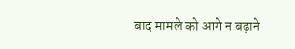बाद मामले को आगे न बढ़ाने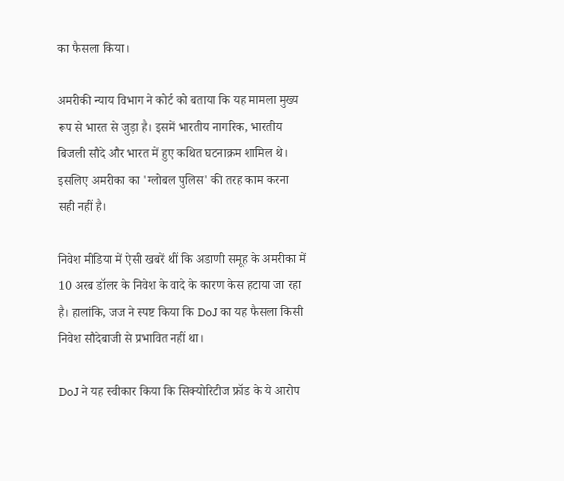का फैसला किया।

अमरीकी न्याय विभाग ने कोर्ट को बताया कि यह मामला मुख्य रूप से भारत से जुड़ा है। इसमें भारतीय नागरिक, भारतीय बिजली सौदे और भारत में हुए कथित घटनाक्रम शामिल थे। इसलिए अमरीका का 'ग्लोबल पुलिस' की तरह काम करना सही नहीं है।

निवेश मीडिया में ऐसी खबरें थीं कि अडाणी समूह के अमरीका में 10 अरब डॉलर के निवेश के वादे के कारण केस हटाया जा रहा है। हालांकि, जज ने स्पष्ट किया कि DoJ का यह फैसला किसी निवेश सौदेबाजी से प्रभावित नहीं था।

DoJ ने यह स्वीकार किया कि सिक्योरिटीज फ्रॉड के ये आरोप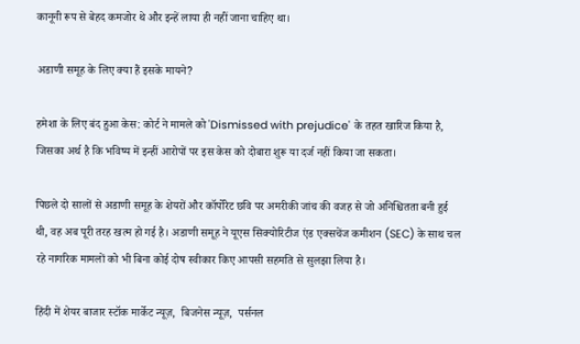कानूनी रूप से बेहद कमजोर थे और इन्हें लाया ही नहीं जाना चाहिए था।

अडाणी समूह के लिए क्या हैं इसके मायने?

हमेशा के लिए बंद हुआ केस: कोर्ट ने मामले को 'Dismissed with prejudice' के तहत खारिज किया है, जिसका अर्थ है कि भविष्य में इन्हीं आरोपों पर इस केस को दोबारा शुरू या दर्ज नहीं किया जा सकता।

पिछले दो सालों से अडाणी समूह के शेयरों और कॉर्पोरेट छवि पर अमरीकी जांच की वजह से जो अनिश्चितता बनी हुई थी, वह अब पूरी तरह खत्म हो गई है। अडाणी समूह ने यूएस सिक्योरिटीज एंड एक्सचेंज कमीशन (SEC) के साथ चल रहे नागरिक मामलों को भी बिना कोई दोष स्वीकार किए आपसी सहमति से सुलझा लिया है।

हिंदी में शेयर बाजार स्टॉक मार्केट न्यूज़,  बिजनेस न्यूज़,  पर्सनल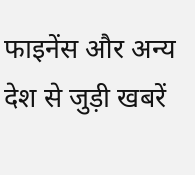फाइनेंस और अन्य देश से जुड़ी खबरें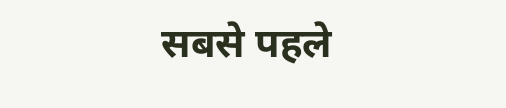सबसे पहले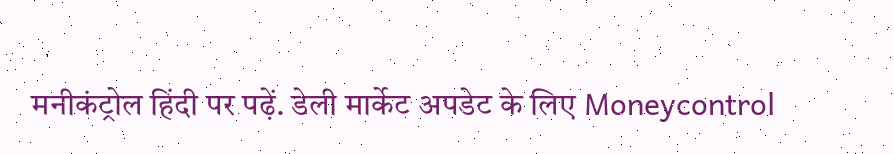मनीकंट्रोल हिंदी पर पढ़ें. डेली मार्केट अपडेट के लिए Moneycontrol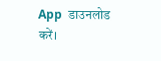App  डाउनलोड करें।